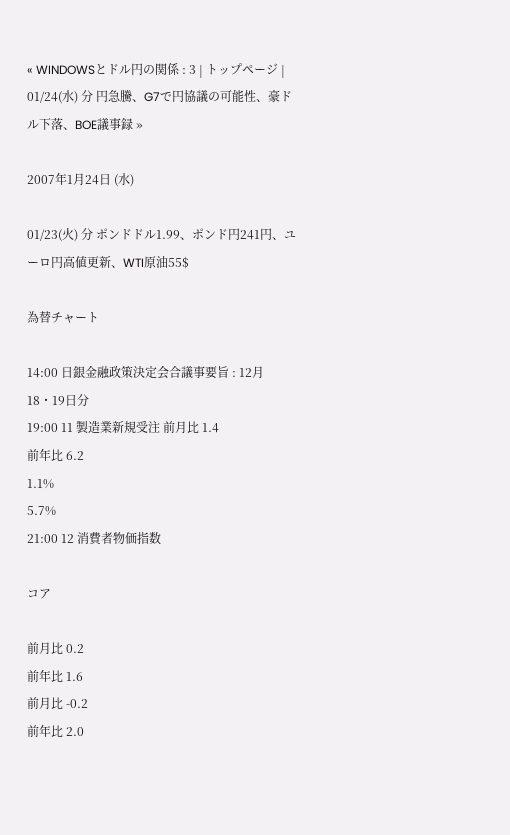« WINDOWSとドル円の関係 : 3 | トップページ | 01/24(水) 分 円急騰、G7で円協議の可能性、豪ドル下落、BOE議事録 »

2007年1月24日 (水)

01/23(火) 分 ポンドドル1.99、ポンド円241円、ユーロ円高値更新、WTI原油55$

為替チャート

14:00 日銀金融政策決定会合議事要旨 : 12月18・19日分
19:00 11 製造業新規受注 前月比 1.4
前年比 6.2
1.1%
5.7%
21:00 12 消費者物価指数

コア

前月比 0.2
前年比 1.6
前月比 -0.2
前年比 2.0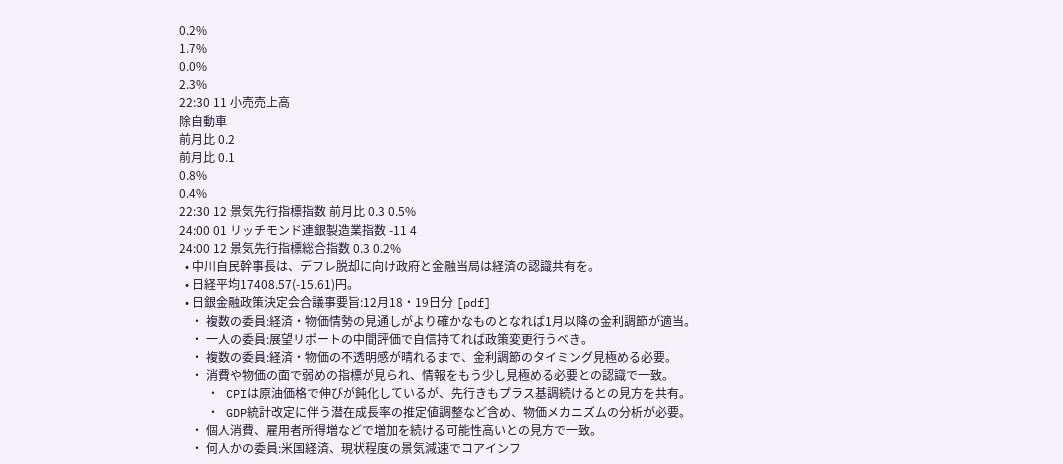0.2%
1.7%
0.0%
2.3%
22:30 11 小売売上高
除自動車
前月比 0.2
前月比 0.1
0.8%
0.4%
22:30 12 景気先行指標指数 前月比 0.3 0.5%
24:00 01 リッチモンド連銀製造業指数 -11 4
24:00 12 景気先行指標総合指数 0.3 0.2%
  • 中川自民幹事長は、デフレ脱却に向け政府と金融当局は経済の認識共有を。
  • 日経平均17408.57(-15.61)円。
  • 日銀金融政策決定会合議事要旨:12月18・19日分 [pdf]
    ・ 複数の委員:経済・物価情勢の見通しがより確かなものとなれば1月以降の金利調節が適当。
    ・ 一人の委員:展望リポートの中間評価で自信持てれば政策変更行うべき。
    ・ 複数の委員:経済・物価の不透明感が晴れるまで、金利調節のタイミング見極める必要。
    ・ 消費や物価の面で弱めの指標が見られ、情報をもう少し見極める必要との認識で一致。
    ・ CPIは原油価格で伸びが鈍化しているが、先行きもプラス基調続けるとの見方を共有。
    ・ GDP統計改定に伴う潜在成長率の推定値調整など含め、物価メカニズムの分析が必要。
    ・ 個人消費、雇用者所得増などで増加を続ける可能性高いとの見方で一致。
    ・ 何人かの委員:米国経済、現状程度の景気減速でコアインフ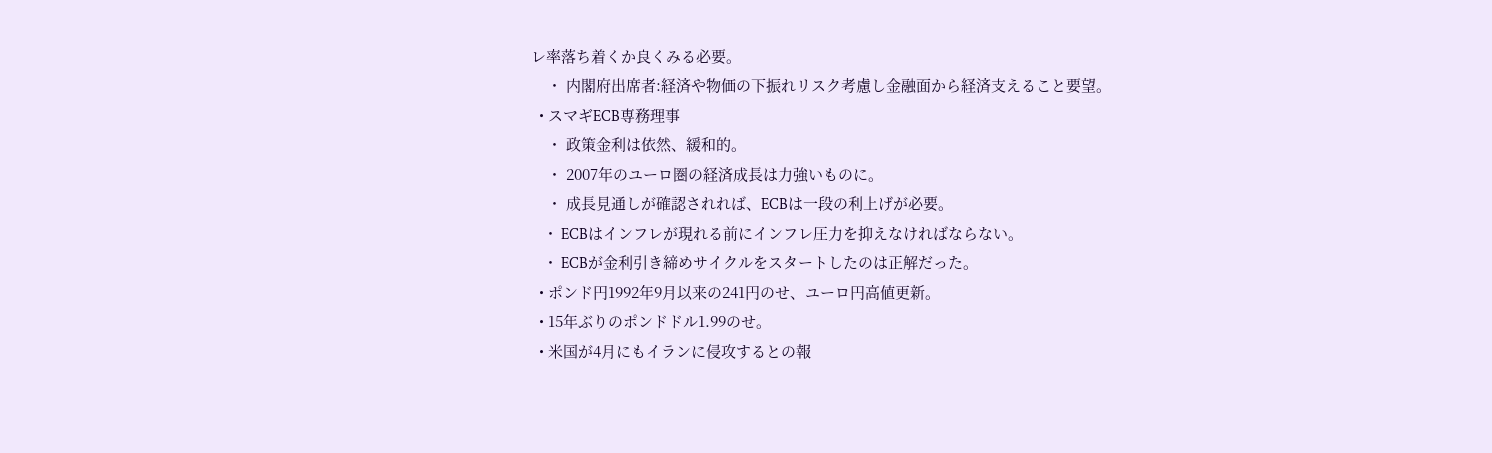レ率落ち着くか良くみる必要。
    ・ 内閣府出席者:経済や物価の下振れリスク考慮し金融面から経済支えること要望。
  • スマギECB専務理事
    ・ 政策金利は依然、緩和的。
    ・ 2007年のユーロ圏の経済成長は力強いものに。
    ・ 成長見通しが確認されれば、ECBは一段の利上げが必要。
    ・ ECBはインフレが現れる前にインフレ圧力を抑えなければならない。
    ・ ECBが金利引き締めサイクルをスタートしたのは正解だった。
  • ポンド円1992年9月以来の241円のせ、ユーロ円高値更新。
  • 15年ぶりのポンドドル1.99のせ。
  • 米国が4月にもイランに侵攻するとの報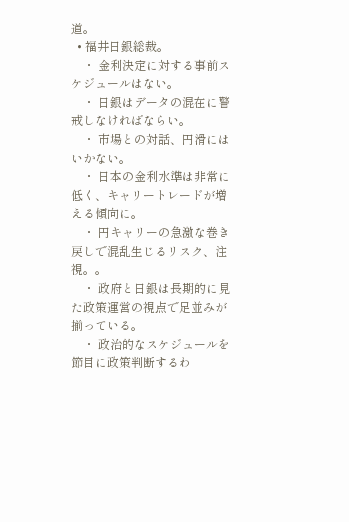道。
  • 福井日銀総裁。
    ・ 金利決定に対する事前スケジュールはない。
    ・ 日銀はデータの混在に警戒しなければならい。
    ・ 市場との対話、円滑にはいかない。
    ・ 日本の金利水準は非常に低く、キャリートレードが増える傾向に。
    ・ 円キャリーの急激な巻き戻しで混乱生じるリスク、注視。。
    ・ 政府と日銀は長期的に見た政策運営の視点で足並みが揃っている。
    ・ 政治的なスケジュールを節目に政策判断するわ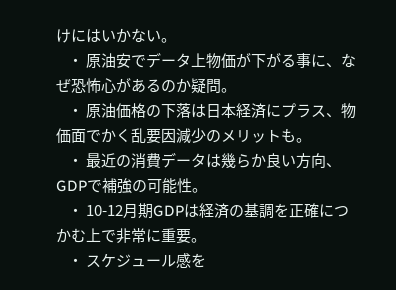けにはいかない。
    ・ 原油安でデータ上物価が下がる事に、なぜ恐怖心があるのか疑問。
    ・ 原油価格の下落は日本経済にプラス、物価面でかく乱要因減少のメリットも。
    ・ 最近の消費データは幾らか良い方向、GDPで補強の可能性。
    ・ 10-12月期GDPは経済の基調を正確につかむ上で非常に重要。
    ・ スケジュール感を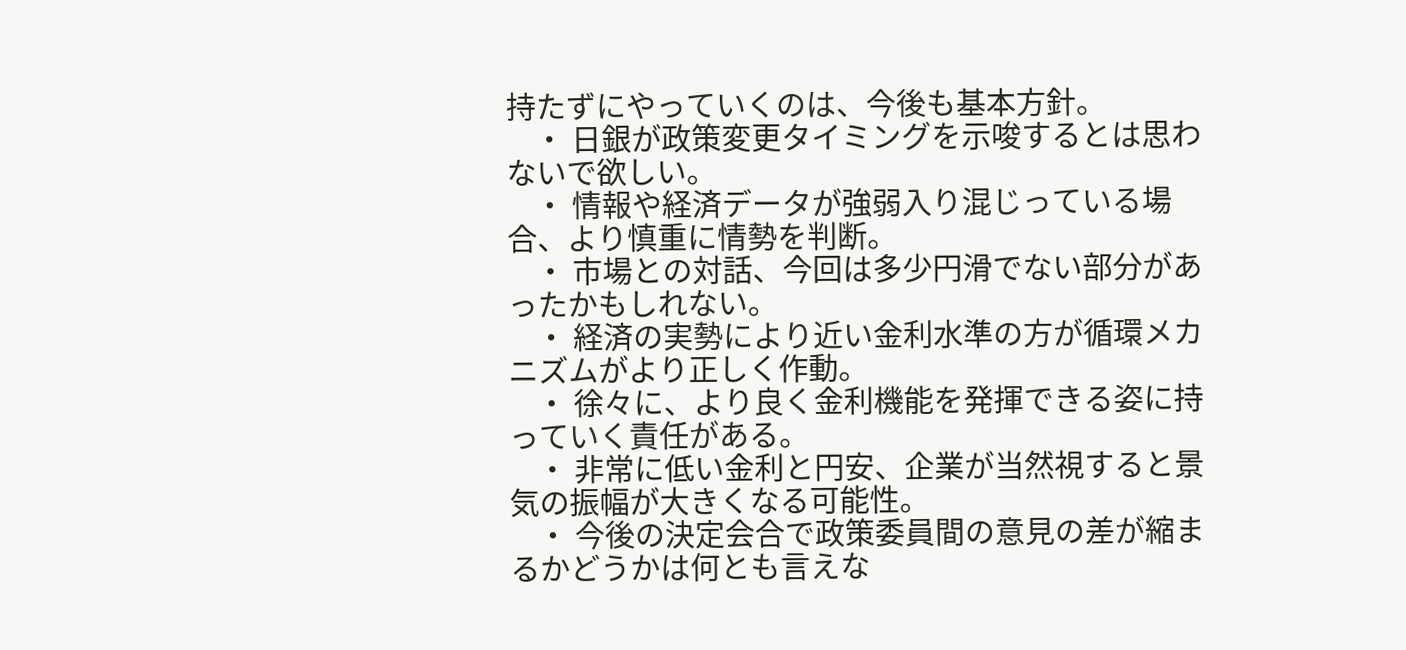持たずにやっていくのは、今後も基本方針。
    ・ 日銀が政策変更タイミングを示唆するとは思わないで欲しい。
    ・ 情報や経済データが強弱入り混じっている場合、より慎重に情勢を判断。
    ・ 市場との対話、今回は多少円滑でない部分があったかもしれない。
    ・ 経済の実勢により近い金利水準の方が循環メカニズムがより正しく作動。
    ・ 徐々に、より良く金利機能を発揮できる姿に持っていく責任がある。
    ・ 非常に低い金利と円安、企業が当然視すると景気の振幅が大きくなる可能性。
    ・ 今後の決定会合で政策委員間の意見の差が縮まるかどうかは何とも言えな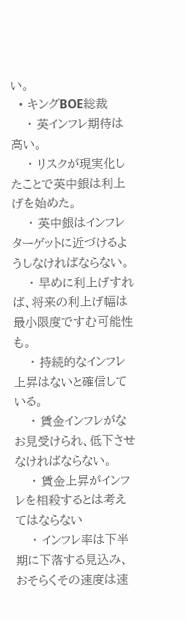い。
  • キングBOE総裁
    ・ 英インフレ期待は高い。
    ・ リスクが現実化したことで英中銀は利上げを始めた。
    ・ 英中銀はインフレターゲットに近づけるようしなければならない。
    ・ 早めに利上げすれば、将来の利上げ幅は最小限度ですむ可能性も。
    ・ 持続的なインフレ上昇はないと確信している。
    ・ 賃金インフレがなお見受けられ、低下させなければならない。
    ・ 賃金上昇がインフレを相殺するとは考えてはならない
    ・ インフレ率は下半期に下落する見込み、おそらくその速度は速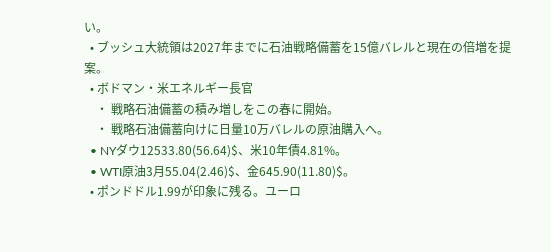い。
  • ブッシュ大統領は2027年までに石油戦略備蓄を15億バレルと現在の倍増を提案。
  • ボドマン・米エネルギー長官
    ・ 戦略石油備蓄の積み増しをこの春に開始。
    ・ 戦略石油備蓄向けに日量10万バレルの原油購入へ。
  • NYダウ12533.80(56.64)$、米10年債4.81%。
  • WTI原油3月55.04(2.46)$、金645.90(11.80)$。
  • ポンドドル1.99が印象に残る。ユーロ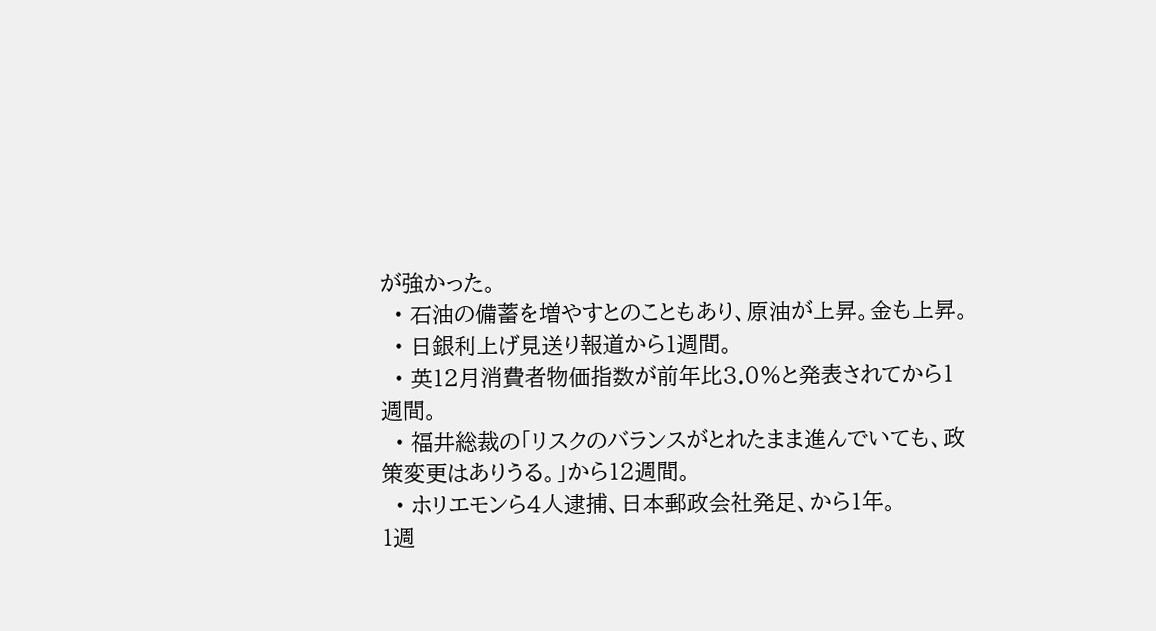が強かった。
  • 石油の備蓄を増やすとのこともあり、原油が上昇。金も上昇。
  • 日銀利上げ見送り報道から1週間。
  • 英12月消費者物価指数が前年比3.0%と発表されてから1週間。
  • 福井総裁の「リスクのバランスがとれたまま進んでいても、政策変更はありうる。」から12週間。
  • ホリエモンら4人逮捕、日本郵政会社発足、から1年。
1週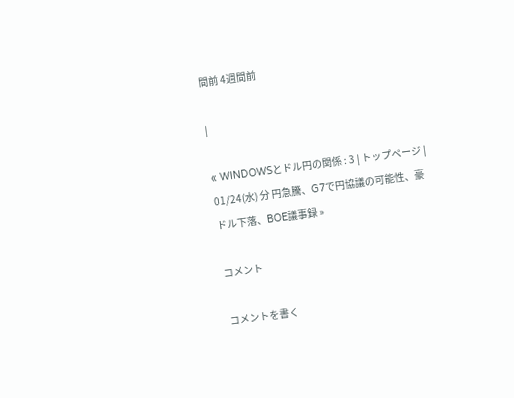間前 4週間前

|

« WINDOWSとドル円の関係 : 3 | トップページ | 01/24(水) 分 円急騰、G7で円協議の可能性、豪ドル下落、BOE議事録 »

コメント

コメントを書く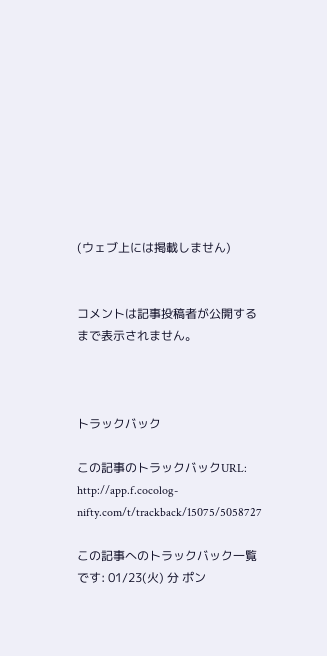(ウェブ上には掲載しません)


コメントは記事投稿者が公開するまで表示されません。



トラックバック

この記事のトラックバックURL:
http://app.f.cocolog-nifty.com/t/trackback/15075/5058727

この記事へのトラックバック一覧です: 01/23(火) 分 ポン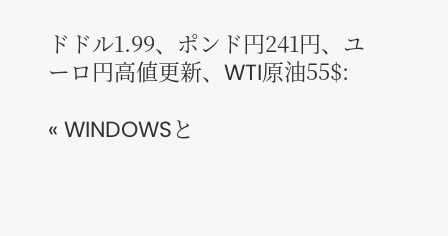ドドル1.99、ポンド円241円、ユーロ円高値更新、WTI原油55$:

« WINDOWSと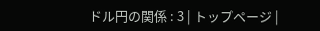ドル円の関係 : 3 | トップページ |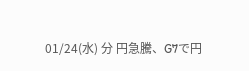01/24(水) 分 円急騰、G7で円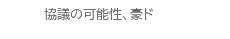協議の可能性、豪ド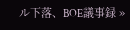ル下落、BOE議事録 »